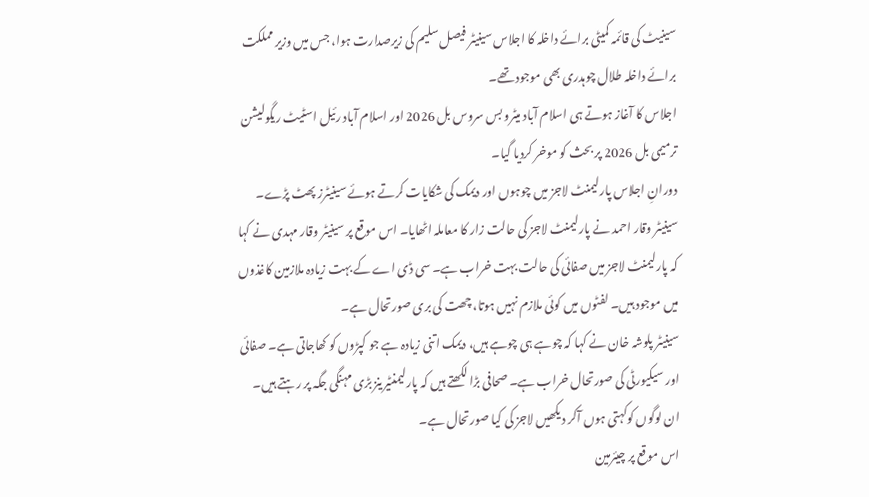سینیٹ کی قائمہ کمیٹی برائے داخلہ کا اجلاس سینیٹر فیصل سلیم کی زیرصدارت ہوا، جس میں وزیر مملکت برائے داخلہ طلال چوہدری بھی موجود تھے۔
اجلاس کا آغاز ہوتے ہی اسلام آباد میٹرو بس سروس بل 2026 اور اسلام آباد رئیل اسٹیٹ ریگولیشن ترمیمی بل 2026 پر بحث کو موخر کردیا گیا۔
دورانِ اجلاس پارلیمنٹ لاجز میں چوہوں اور دیمک کی شکایات کرتے ہوئے سینیٹرز پھٹ پڑے۔ سینیٹر وقار احمد نے پارلیمنٹ لاجز کی حالت زار کا معاملہ اٹھایا۔ اس موقع پر سینیٹر وقار مہدی نے کہا کہ پارلیمنٹ لاجز میں صفائی کی حالت بہت خراب ہے۔ سی ڈی اے کے بہت زیادہ ملازمین کاغذوں میں موجود ہیں۔ لفٹوں میں کوئی ملازم نہیں ہوتا، چھت کی بری صورتحال ہے۔
سینیٹر پلوشہ خان نے کہا کہ چوہے ہی چوہے ہیں، دیمک اتنی زیادہ ہے جو کپڑوں کو کھاجاتی ہے۔ صفائی اور سیکیورٹی کی صورتحال خراب ہے۔ صحافی بڑا لکھتے ہیں کہ پارلیمنٹیرینز بڑی مہنگی جگہ پر رہتے ہیں۔ ان لوگوں کوکہتی ہوں آکر دیکھیں لاجز کی کیا صورتحال ہے۔
اس موقع پر چیئرمین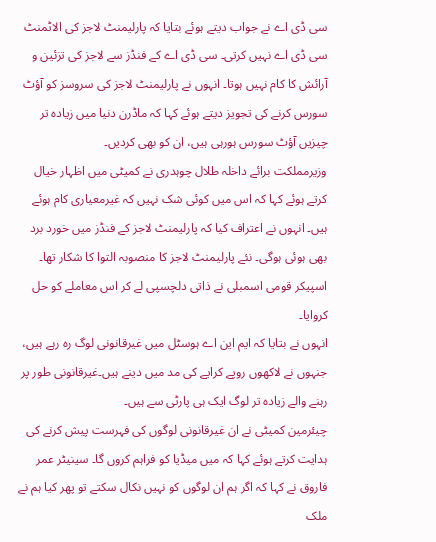سی ڈی اے نے جواب دیتے ہوئے بتایا کہ پارلیمنٹ لاجز کی الاٹمنٹ سی ڈی اے نہیں کرتی۔ سی ڈی اے کے فنڈز سے لاجز کی تزئین و آرائش کا کام نہیں ہوتا۔ انہوں نے پارلیمنٹ لاجز کی سروسز کو آؤٹ سورس کرنے کی تجویز دیتے ہوئے کہا کہ ماڈرن دنیا میں زیادہ تر چیزیں آؤٹ سورس ہورہی ہیں، ان کو بھی کردیں۔
وزیرمملکت برائے داخلہ طلال چوہدری نے کمیٹی میں اظہار خیال کرتے ہوئے کہا کہ اس میں کوئی شک نہیں کہ غیرمعیاری کام ہوئے ہیں۔ انہوں نے اعتراف کیا کہ پارلیمنٹ لاجز کے فنڈز میں خورد برد بھی ہوئی ہوگی۔ نئے پارلیمنٹ لاجز کا منصوبہ التوا کا شکار تھا۔ اسپیکر قومی اسمبلی نے ذاتی دلچسپی لے کر اس معاملے کو حل کروایا۔
انہوں نے بتایا کہ ایم این اے ہوسٹل میں غیرقانونی لوگ رہ رہے ہیں، جنہوں نے لاکھوں روپے کرایے کی مد میں دینے ہیں۔غیرقانونی طور پر رہنے والے زیادہ تر لوگ ایک ہی پارٹی سے ہیں۔
چیئرمین کمیٹی نے ان غیرقانونی لوگوں کی فہرست پیش کرنے کی ہدایت کرتے ہوئے کہا کہ میں میڈیا کو فراہم کروں گا۔ سینیٹر عمر فاروق نے کہا کہ اگر ہم ان لوگوں کو نہیں نکال سکتے تو پھر کیا ہم نے ملک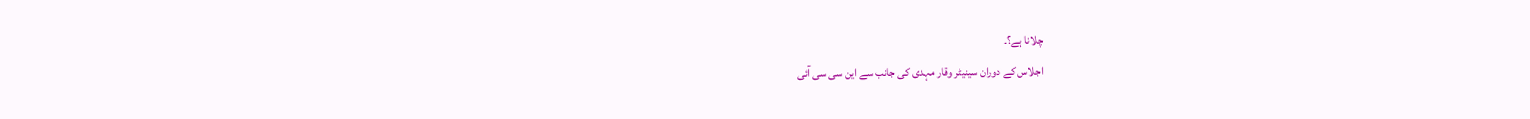چلانا ہے؟۔
اجلاس کے دوران سینیٹر وقار مہدی کی جانب سے این سی سی آئی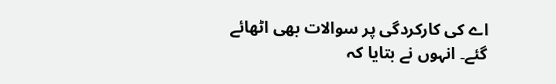اے کی کارکردگی پر سوالات بھی اٹھائے گئے۔ انہوں نے بتایا کہ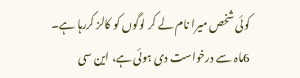کوئی شخص میرا نام لے کر لوگوں کو کالز کررہا ہے۔ 6ماہ سے درخواست دی ہوئی ہے، این سی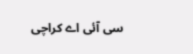سی آئی اے کراچی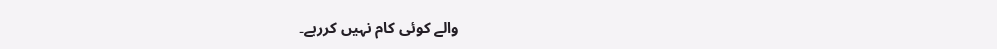والے کوئی کام نہیں کررہے۔